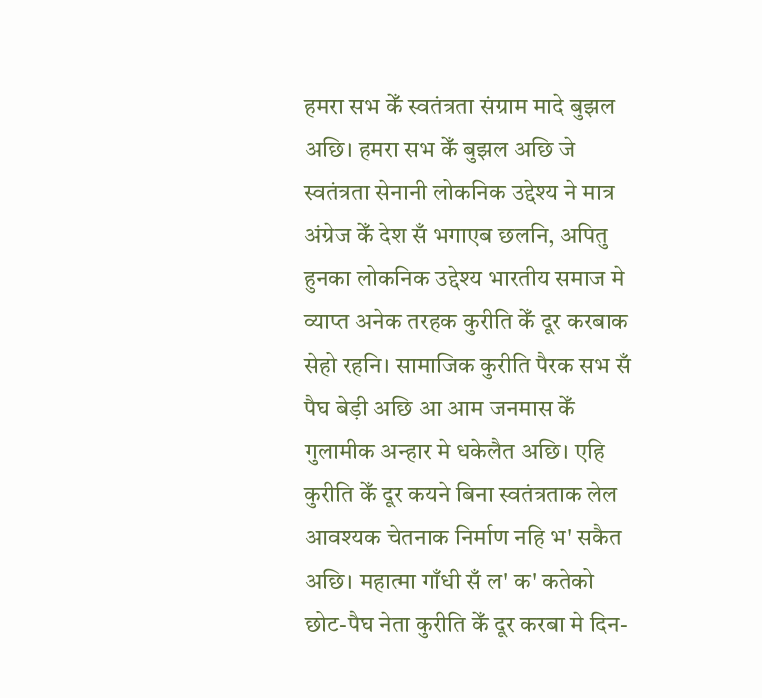हमरा सभ केँ स्वतंत्रता संग्राम मादे बुझल अछि। हमरा सभ केँ बुझल अछि जे स्वतंत्रता सेनानी लोकनिक उद्देश्य ने मात्र अंग्रेज केँ देश सँ भगाएब छलनि, अपितु हुनका लोकनिक उद्देश्य भारतीय समाज मे व्याप्त अनेक तरहक कुरीति केँ दूर करबाक सेहो रहनि। सामाजिक कुरीति पैरक सभ सँ पैघ बेड़ी अछि आ आम जनमास केँ गुलामीक अन्हार मे धकेलैत अछि। एहि कुरीति केँ दूर कयने बिना स्वतंत्रताक लेल आवश्यक चेतनाक निर्माण नहि भ' सकैत अछि। महात्मा गाँधी सँ ल' क' कतेको छोट-पैघ नेता कुरीति केँ दूर करबा मे दिन-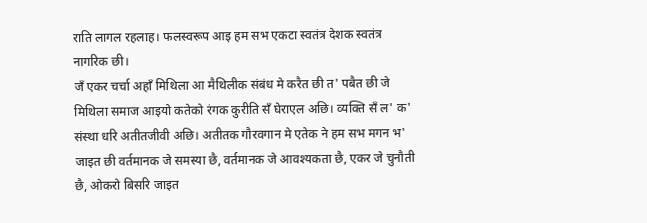राति लागल रहलाह। फलस्वरूप आइ हम सभ एकटा स्वतंत्र देशक स्वतंत्र नागरिक छी।
जँ एकर चर्चा अहाँ मिथिला आ मैथिलीक संबंध मे करैत छी त' पबैत छी जे मिथिला समाज आइयो कतेको रंगक कुरीति सँ घेराएल अछि। व्यक्ति सँ ल' क' संस्था धरि अतीतजीवी अछि। अतीतक गौरवगान मे एतेक ने हम सभ मगन भ' जाइत छी वर्तमानक जे समस्या छै, वर्तमानक जे आवश्यकता छै, एकर जे चुनौती छै, ओकरो बिसरि जाइत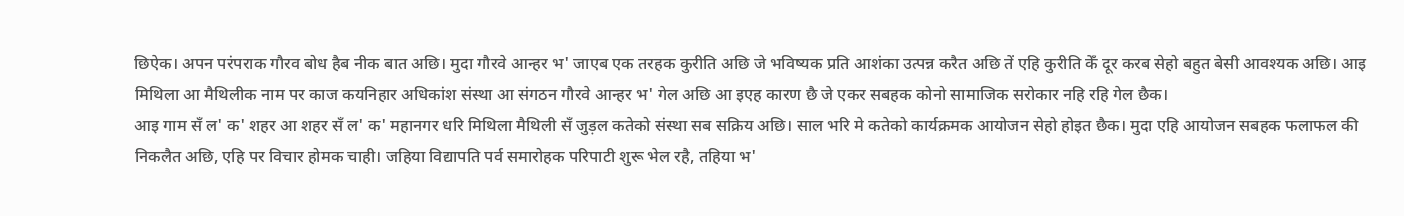छिऐक। अपन परंपराक गौरव बोध हैब नीक बात अछि। मुदा गौरवे आन्हर भ' जाएब एक तरहक कुरीति अछि जे भविष्यक प्रति आशंका उत्पन्न करैत अछि तें एहि कुरीति केँ दूर करब सेहो बहुत बेसी आवश्यक अछि। आइ मिथिला आ मैथिलीक नाम पर काज कयनिहार अधिकांश संस्था आ संगठन गौरवे आन्हर भ' गेल अछि आ इएह कारण छै जे एकर सबहक कोनो सामाजिक सरोकार नहि रहि गेल छैक।
आइ गाम सँ ल' क' शहर आ शहर सँ ल' क' महानगर धरि मिथिला मैथिली सँ जुड़ल कतेको संस्था सब सक्रिय अछि। साल भरि मे कतेको कार्यक्रमक आयोजन सेहो होइत छैक। मुदा एहि आयोजन सबहक फलाफल की निकलैत अछि, एहि पर विचार होमक चाही। जहिया विद्यापति पर्व समारोहक परिपाटी शुरू भेल रहै, तहिया भ'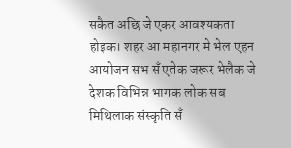सकैत अछि जे एकर आवश्यकता होइक। शहर आ महानगर मे भेल एहन आयोजन सभ सँ एतेक जरूर भेलैक जे देशक विभिन्न भागक लोक सब मिथिलाक संस्कृति सँ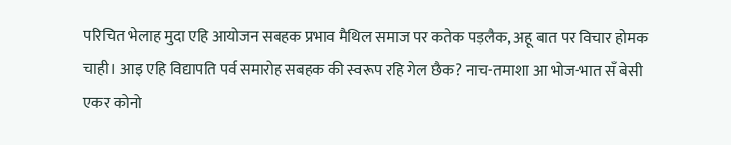परिचित भेलाह मुदा एहि आयोजन सबहक प्रभाव मैथिल समाज पर कतेक पड़लैक, अहू बात पर विचार होमक चाही। आइ एहि विद्यापति पर्व समारोह सबहक की स्वरूप रहि गेल छैक? नाच-तमाशा आ भोज-भात सँ बेसी एकर कोनो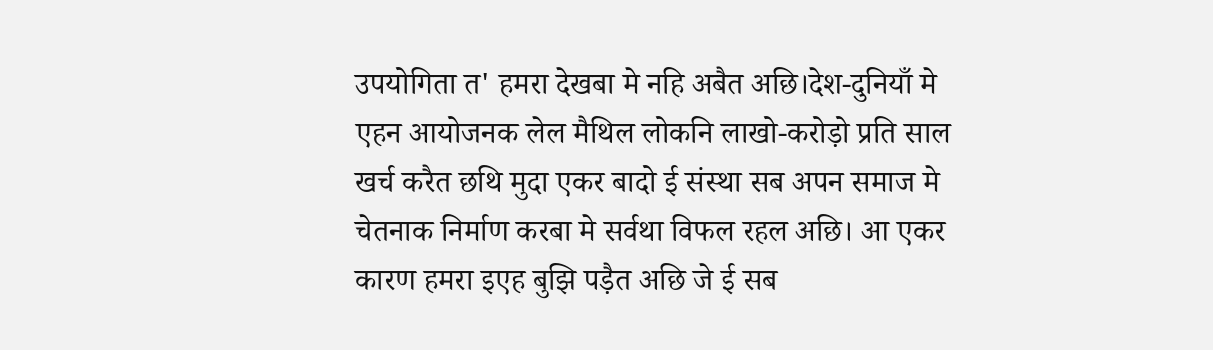उपयोगिता त' हमरा देखबा मे नहि अबैत अछि।देश-दुनियाँ मे एहन आयोजनक लेल मैथिल लोकनि लाखो-करोड़ो प्रति साल खर्च करैत छथि मुदा एकर बादो ई संस्था सब अपन समाज मे चेतनाक निर्माण करबा मे सर्वथा विफल रहल अछि। आ एकर कारण हमरा इएह बुझि पड़ैत अछि जे ई सब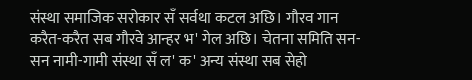संस्था समाजिक सरोकार सँ सर्वथा कटल अछि। गौरव गान करैत-करैत सब गौरवे आन्हर भ' गेल अछि। चेतना समिति सन-सन नामी-गामी संस्था सँ ल' क' अन्य संस्था सब सेहो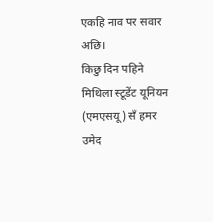एकहि नाव पर सवार अछि।
किछु दिन पहिने मिथिला स्टूडेंट यूनियन (एमएसयू) सँ हमर उमेद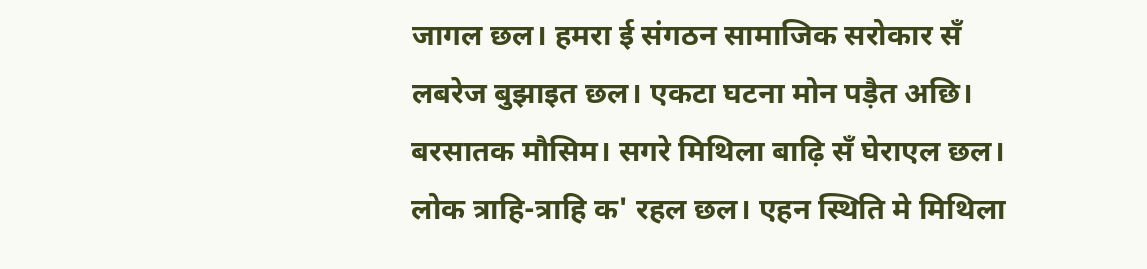जागल छल। हमरा ई संगठन सामाजिक सरोकार सँ लबरेज बुझाइत छल। एकटा घटना मोन पड़ैत अछि। बरसातक मौसिम। सगरे मिथिला बाढ़ि सँ घेराएल छल। लोक त्राहि-त्राहि क' रहल छल। एहन स्थिति मे मिथिला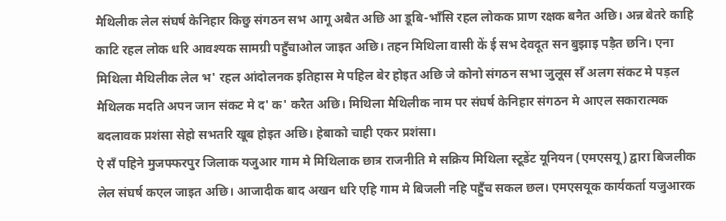मैथिलीक लेल संघर्ष केनिहार किछु संगठन सभ आगू अबैत अछि आ डूबि-भाँसि रहल लोकक प्राण रक्षक बनैत अछि। अन्न बेतरे काहि काटि रहल लोक धरि आवश्यक सामग्री पहुँचाओल जाइत अछि। तहन मिथिला वासी कें ई सभ देवदूत सन बुझाइ पड़ैत छनि। एना मिथिला मैथिलीक लेल भ' रहल आंदोलनक इतिहास मे पहिल बेर होइत अछि जे कोनो संगठन सभा जुलूस सँ अलग संकट मे पड़ल मैथिलक मदति अपन जान संकट मे द' क' करैत अछि। मिथिला मैथिलीक नाम पर संघर्ष केनिहार संगठन मे आएल सकारात्मक बदलावक प्रशंसा सेहो सभतरि खूब होइत अछि। हेबाको चाही एकर प्रशंसा।
ऐ सँ पहिने मुजफ्फरपुर जिलाक यजुआर गाम मे मिथिलाक छात्र राजनीति मे सक्रिय मिथिला स्टूडेंट यूनियन (एमएसयू) द्वारा बिजलीक लेल संघर्ष कएल जाइत अछि। आजादीक बाद अखन धरि एहि गाम मे बिजली नहि पहुँच सकल छल। एमएसयूक कार्यकर्ता यजुआरक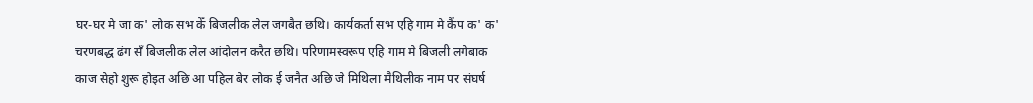घर-घर मे जा क' लोक सभ केँ बिजलीक लेल जगबैत छथि। कार्यकर्ता सभ एहि गाम मे कैंप क' क' चरणबद्ध ढंग सँ बिजलीक लेल आंदोलन करैत छथि। परिणामस्वरूप एहि गाम मे बिजली लगेबाक काज सेहो शुरू होइत अछि आ पहिल बेर लोक ई जनैत अछि जे मिथिला मैथिलीक नाम पर संघर्ष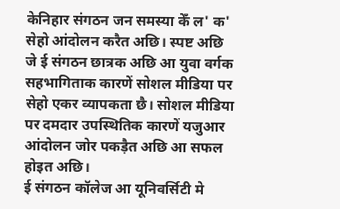केनिहार संगठन जन समस्या केँ ल' क' सेहो आंदोलन करैत अछि। स्पष्ट अछि जे ई संगठन छात्रक अछि आ युवा वर्गक सहभागिताक कारणें सोशल मीडिया पर सेहो एकर व्यापकता छै। सोशल मीडिया पर दमदार उपस्थितिक कारणें यजुआर आंदोलन जोर पकड़ैत अछि आ सफल होइत अछि।
ई संगठन कॉलेज आ यूनिवर्सिटी मे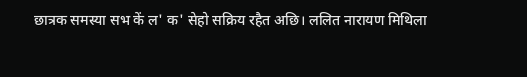छात्रक समस्या सभ कें ल' क' सेहो सक्रिय रहैत अछि। ललित नारायण मिथिला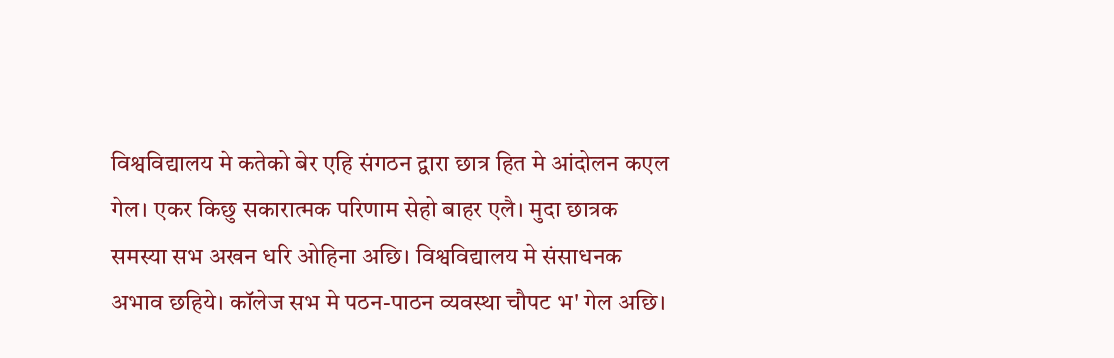विश्वविद्यालय मे कतेको बेर एहि संगठन द्वारा छात्र हित मे आंदोलन कएल गेल। एकर किछु सकारात्मक परिणाम सेहो बाहर एलै। मुदा छात्रक समस्या सभ अखन धरि ओहिना अछि। विश्वविद्यालय मे संसाधनक अभाव छहिये। कॉलेज सभ मे पठन-पाठन व्यवस्था चौपट भ' गेल अछि।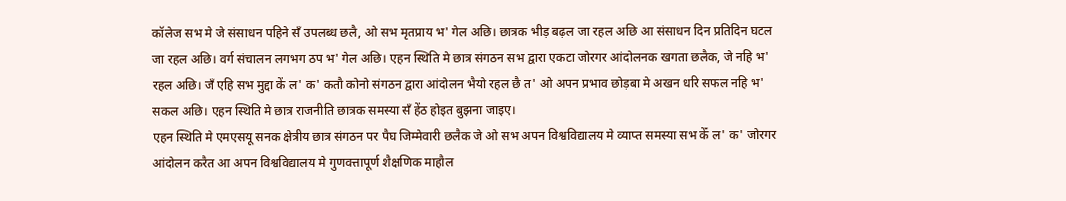कॉलेज सभ मे जे संसाधन पहिने सँ उपलब्ध छलै, ओ सभ मृतप्राय भ' गेल अछि। छात्रक भीड़ बढ़ल जा रहल अछि आ संसाधन दिन प्रतिदिन घटल जा रहल अछि। वर्ग संचालन लगभग ठप भ' गेल अछि। एहन स्थिति मे छात्र संगठन सभ द्वारा एकटा जोरगर आंदोलनक खगता छलैक, जे नहि भ' रहल अछि। जँ एहि सभ मुद्दा कें ल' क' कतौ कोनो संगठन द्वारा आंदोलन भैयो रहल छै त' ओ अपन प्रभाव छोड़बा मे अखन धरि सफल नहि भ' सकल अछि। एहन स्थिति मे छात्र राजनीति छात्रक समस्या सँ हेंठ होइत बुझना जाइए।
एहन स्थिति मे एमएसयू सनक क्षेत्रीय छात्र संगठन पर पैघ जिम्मेवारी छलैक जे ओ सभ अपन विश्वविद्यालय मे व्याप्त समस्या सभ केँ ल' क' जोरगर आंदोलन करैत आ अपन विश्वविद्यालय मे गुणवत्तापूर्ण शैक्षणिक माहौल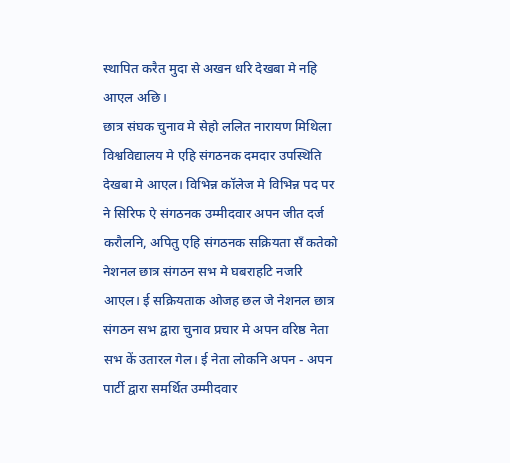स्थापित करैत मुदा से अखन धरि देखबा मे नहि आएल अछि।
छात्र संघक चुनाव मे सेहो ललित नारायण मिथिला विश्वविद्यालय मे एहि संगठनक दमदार उपस्थिति देखबा मे आएल। विभिन्न कॉलेज मे विभिन्न पद पर ने सिरिफ ऐ संगठनक उम्मीदवार अपन जीत दर्ज करौलनि, अपितु एहि संगठनक सक्रियता सँ कतेको नेशनल छात्र संगठन सभ मे घबराहटि नजरि आएल। ई सक्रियताक ओजह छल जे नेशनल छात्र संगठन सभ द्वारा चुनाव प्रचार मे अपन वरिष्ठ नेता सभ कें उतारल गेल। ई नेता लोकनि अपन - अपन पार्टी द्वारा समर्थित उम्मीदवार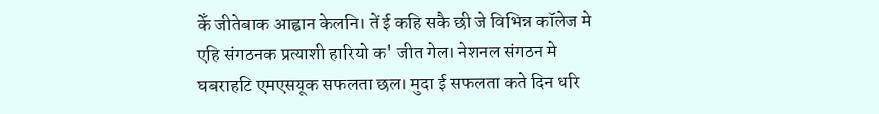केँ जीतेबाक आह्वान केलनि। तें ई कहि सकै छी जे विभिन्न कॉलेज मे एहि संगठनक प्रत्याशी हारियो क' जीत गेल। नेशनल संगठन मे घबराहटि एमएसयूक सफलता छल। मुदा ई सफलता कते दिन धरि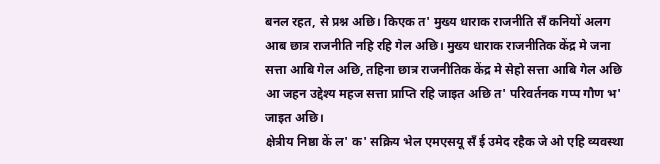बनल रहत, से प्रश्न अछि। किएक त' मुख्य धाराक राजनीति सँ कनियों अलग आब छात्र राजनीति नहि रहि गेल अछि। मुख्य धाराक राजनीतिक केंद्र मे जना सत्ता आबि गेल अछि, तहिना छात्र राजनीतिक केंद्र मे सेहो सत्ता आबि गेल अछि आ जहन उद्देश्य महज सत्ता प्राप्ति रहि जाइत अछि त' परिवर्तनक गप्प गौण भ' जाइत अछि।
क्षेत्रीय निष्ठा कें ल' क' सक्रिय भेल एमएसयू सँ ई उमेद रहैक जे ओ एहि व्यवस्था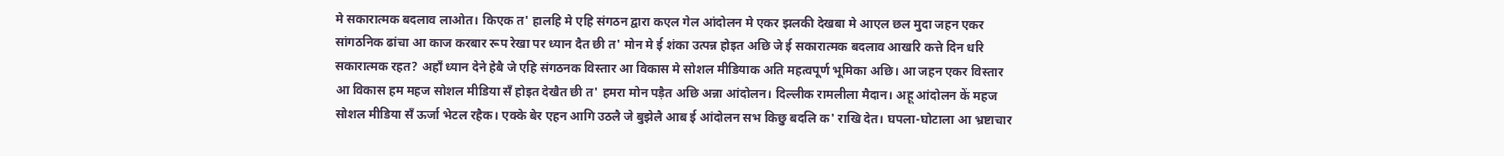मे सकारात्मक बदलाव लाओत। किएक त' हालहि मे एहि संगठन द्वारा कएल गेल आंदोलन मे एकर झलकी देखबा मे आएल छल मुदा जहन एकर सांगठनिक ढांचा आ काज करबार रूप रेखा पर ध्यान दैत छी त' मोन मे ई शंका उत्पन्न होइत अछि जे ई सकारात्मक बदलाव आखरि कत्ते दिन धरि सकारात्मक रहत? अहाँ ध्यान देने हेबै जे एहि संगठनक विस्तार आ विकास मे सोशल मीडियाक अति महत्वपूर्ण भूमिका अछि। आ जहन एकर विस्तार आ विकास हम महज सोशल मीडिया सँ होइत देखैत छी त' हमरा मोन पड़ैत अछि अन्ना आंदोलन। दिल्लीक रामलीला मैदान। अहू आंदोलन कें महज सोशल मीडिया सँ ऊर्जा भेटल रहैक। एक्के बेर एहन आगि उठलै जे बुझेलै आब ई आंदोलन सभ किछु बदलि क' राखि देत। घपला-घोटाला आ भ्रष्टाचार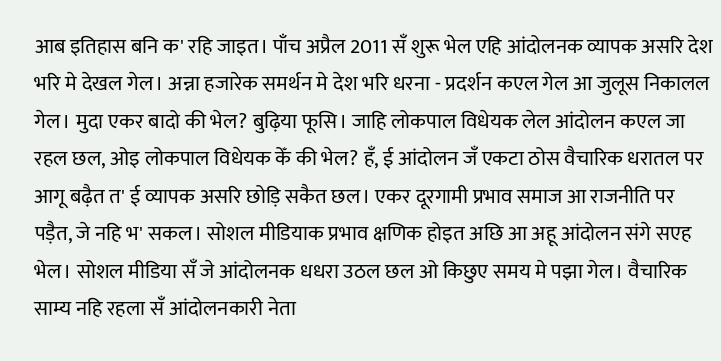आब इतिहास बनि क' रहि जाइत। पाँच अप्रैल 2011 सँ शुरू भेल एहि आंदोलनक व्यापक असरि देश भरि मे देखल गेल। अन्ना हजारेक समर्थन मे देश भरि धरना - प्रदर्शन कएल गेल आ जुलूस निकालल गेल। मुदा एकर बादो की भेल? बुढ़िया फूसि। जाहि लोकपाल विधेयक लेल आंदोलन कएल जा रहल छल, ओइ लोकपाल विधेयक केँ की भेल? हँ, ई आंदोलन जँ एकटा ठोस वैचारिक धरातल पर आगू बढ़ैत त' ई व्यापक असरि छोड़ि सकैत छल। एकर दूरगामी प्रभाव समाज आ राजनीति पर पड़ैत, जे नहि भ' सकल। सोशल मीडियाक प्रभाव क्षणिक होइत अछि आ अहू आंदोलन संगे सएह भेल। सोशल मीडिया सँ जे आंदोलनक धधरा उठल छल ओ किछुए समय मे पझा गेल। वैचारिक साम्य नहि रहला सँ आंदोलनकारी नेता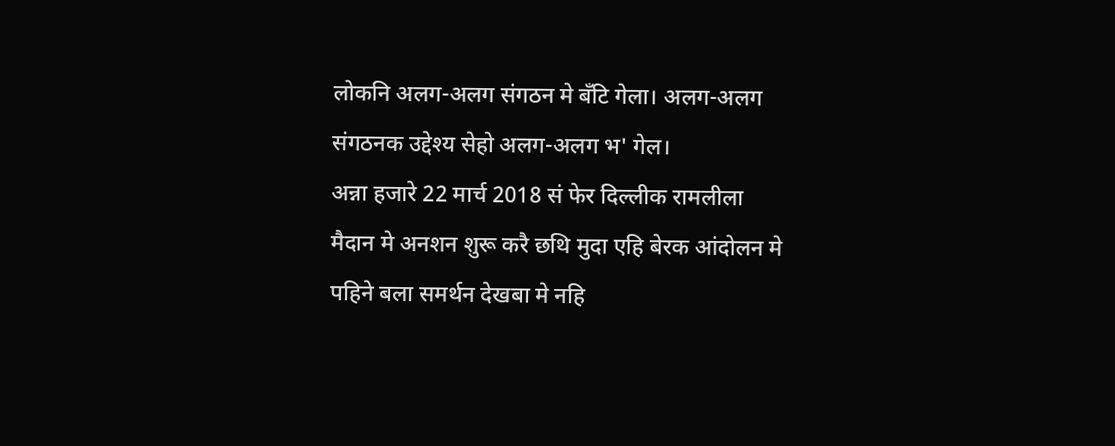लोकनि अलग-अलग संगठन मे बँटि गेला। अलग-अलग संगठनक उद्देश्य सेहो अलग-अलग भ' गेल।
अन्ना हजारे 22 मार्च 2018 सं फेर दिल्लीक रामलीला मैदान मे अनशन शुरू करै छथि मुदा एहि बेरक आंदोलन मे पहिने बला समर्थन देखबा मे नहि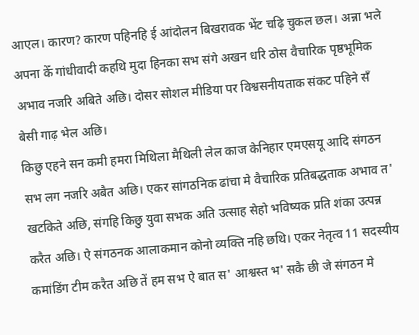आएल। कारण? कारण पहिनहि ई आंदोलन बिखरावक भेंट चढ़ि चुकल छल। अन्ना भले अपना केँ गांधीवादी कहथि मुदा हिनका सभ संगे अखन धरि ठोस वैचारिक पृष्ठभूमिक अभाव नजरि अबिते अछि। दोसर सोशल मीडिया पर विश्वसनीयताक संकट पहिने सँ बेसी गाढ़ भेल अछि।
किछु एहने सन कमी हमरा मिथिला मैथिली लेल काज केनिहार एमएसयू आदि संगठन सभ लग नजरि अबैत अछि। एकर सांगठनिक ढांचा मे वैचारिक प्रतिबद्धताक अभाव त' खटकिते अछि, संगहि किछु युवा सभक अति उत्साह सेहो भविष्यक प्रति शंका उत्पन्न करैत अछि। ऐ संगठनक आलाकमान कोनो व्यक्ति नहि छथि। एकर नेतृत्व 11 सदस्यीय कमांडिंग टीम करैत अछि तें हम सभ ऐ बात स' आश्वस्त भ' सकै छी जे संगठन मे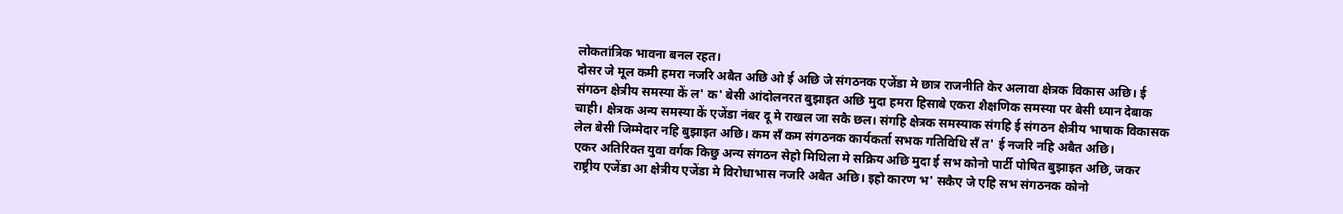लोकतांत्रिक भावना बनल रहत।
दोसर जे मूल कमी हमरा नजरि अबैत अछि ओ ई अछि जे संगठनक एजेंडा मे छात्र राजनीति केर अलावा क्षेत्रक विकास अछि। ई संगठन क्षेत्रीय समस्या कें ल' क' बेसी आंदोलनरत बुझाइत अछि मुदा हमरा हिसाबे एकरा शैक्षणिक समस्या पर बेसी ध्यान देबाक चाही। क्षेत्रक अन्य समस्या कें एजेंडा नंबर दू मे राखल जा सकै छल। संगहि क्षेत्रक समस्याक संगहि ई संगठन क्षेत्रीय भाषाक विकासक लेल बेसी जिम्मेदार नहि बुझाइत अछि। कम सँ कम संगठनक कार्यकर्ता सभक गतिविधि सँ त' ई नजरि नहि अबैत अछि।
एकर अतिरिक्त युवा वर्गक किछु अन्य संगठन सेहो मिथिला मे सक्रिय अछि मुदा ई सभ कोनो पार्टी पोषित बुझाइत अछि, जकर राष्ट्रीय एजेंडा आ क्षेत्रीय एजेंडा मे विरोधाभास नजरि अबैत अछि। इहो कारण भ' सकैए जे एहि सभ संगठनक कोनो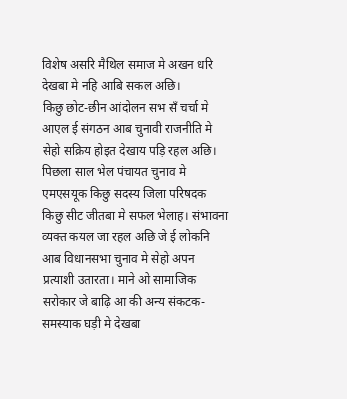विशेष असरि मैथिल समाज मे अखन धरि देखबा मे नहि आबि सकल अछि।
किछु छोट-छीन आंदोलन सभ सँ चर्चा मे आएल ई संगठन आब चुनावी राजनीति मे सेहो सक्रिय होइत देखाय पड़ि रहल अछि। पिछला साल भेल पंचायत चुनाव मे एमएसयूक किछु सदस्य जिला परिषदक किछु सीट जीतबा मे सफल भेलाह। संभावना व्यक्त कयल जा रहल अछि जे ई लोकनि आब विधानसभा चुनाव मे सेहो अपन प्रत्याशी उतारता। माने ओ सामाजिक सरोकार जे बाढ़ि आ की अन्य संकटक-समस्याक घड़ी मे देखबा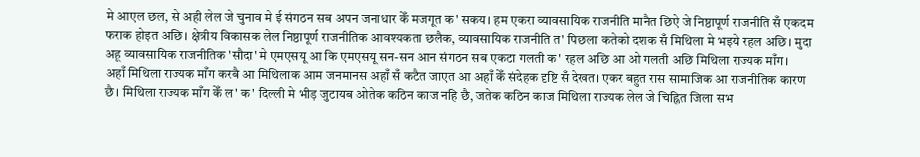मे आएल छल, से अही लेल जे चुनाव मे ई संगठन सब अपन जनाधार केँ मजगूत क' सकय। हम एकरा व्यावसायिक राजनीति मानैत छिऐ जे निष्ठापूर्ण राजनीति सँ एकदम फराक होइत अछि। क्षेत्रीय विकासक लेल निष्ठापूर्ण राजनीतिक आवश्यकता छलैक, व्यावसायिक राजनीति त' पिछला कतेको दशक सँ मिथिला मे भइये रहल अछि। मुदा अहू व्यावसायिक राजनीतिक 'सौदा' मे एमएसयू आ कि एमएसयू सन-सन आन संगठन सब एकटा गलती क' रहल अछि आ ओ गलती अछि मिथिला राज्यक माँग।
अहाँ मिथिला राज्यक माँग करबै आ मिथिलाक आम जनमानस अहाँ सँ कटैत जाएत आ अहाँ केँ संदेहक दृष्टि सँ देखत। एकर बहुत रास सामाजिक आ राजनीतिक कारण छै। मिथिला राज्यक माँग केँ ल' क' दिल्ली मे भीड़ जुटायब ओतेक कठिन काज नहि छै, जतेक कठिन काज मिथिला राज्यक लेल जे चिह्नित जिला सभ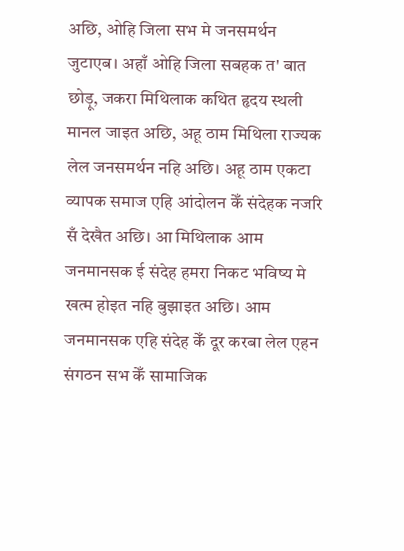अछि, ओहि जिला सभ मे जनसमर्थन जुटाएब। अहाँ ओहि जिला सबहक त' बात छोड़ू, जकरा मिथिलाक कथित हृदय स्थली मानल जाइत अछि, अहू ठाम मिथिला राज्यक लेल जनसमर्थन नहि अछि। अहू ठाम एकटा व्यापक समाज एहि आंदोलन केँ संदेहक नजरि सँ देखैत अछि। आ मिथिलाक आम जनमानसक ई संदेह हमरा निकट भविष्य मे खत्म होइत नहि बुझाइत अछि। आम जनमानसक एहि संदेह केँ दूर करबा लेल एहन संगठन सभ केँ सामाजिक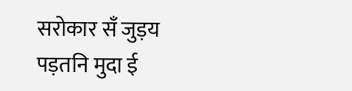सरोकार सँ जुड़य पड़तनि मुदा ई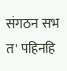संगठन सभ त' पहिनहि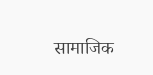सामाजिक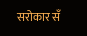सरोकार सँ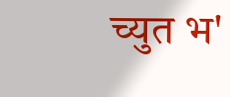च्युत भ'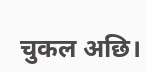चुकल अछि।